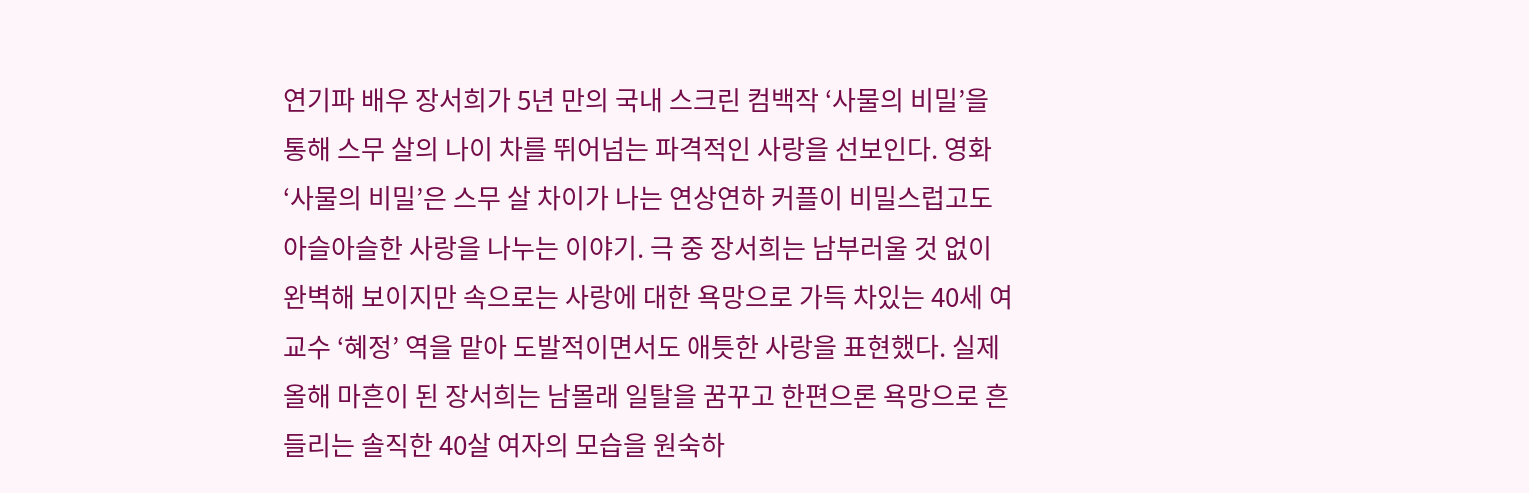연기파 배우 장서희가 5년 만의 국내 스크린 컴백작 ‘사물의 비밀’을 통해 스무 살의 나이 차를 뛰어넘는 파격적인 사랑을 선보인다. 영화 ‘사물의 비밀’은 스무 살 차이가 나는 연상연하 커플이 비밀스럽고도 아슬아슬한 사랑을 나누는 이야기. 극 중 장서희는 남부러울 것 없이 완벽해 보이지만 속으로는 사랑에 대한 욕망으로 가득 차있는 40세 여교수 ‘혜정’ 역을 맡아 도발적이면서도 애틋한 사랑을 표현했다. 실제 올해 마흔이 된 장서희는 남몰래 일탈을 꿈꾸고 한편으론 욕망으로 흔들리는 솔직한 40살 여자의 모습을 원숙하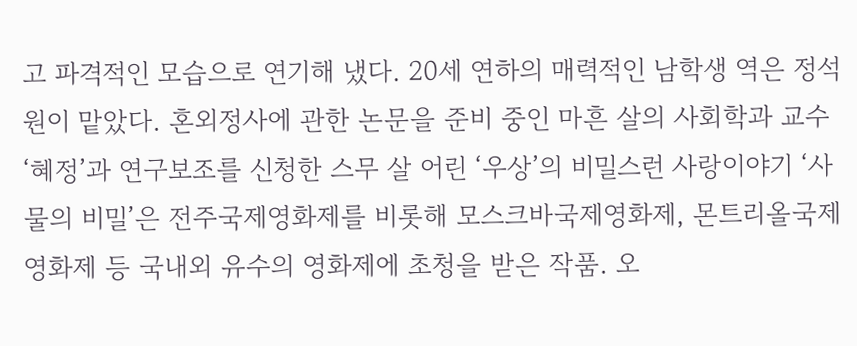고 파격적인 모습으로 연기해 냈다. 20세 연하의 매력적인 남학생 역은 정석원이 맡았다. 혼외정사에 관한 논문을 준비 중인 마흔 살의 사회학과 교수 ‘혜정’과 연구보조를 신청한 스무 살 어린 ‘우상’의 비밀스런 사랑이야기 ‘사물의 비밀’은 전주국제영화제를 비롯해 모스크바국제영화제, 몬트리올국제영화제 등 국내외 유수의 영화제에 초청을 받은 작품. 오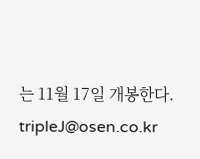는 11월 17일 개봉한다. tripleJ@osen.co.kr